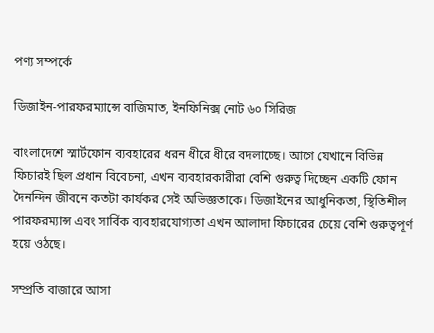পণ্য সম্পর্কে

ডিজাইন-পারফরম্যান্সে বাজিমাত, ইনফিনিক্স নোট ৬০ সিরিজ

বাংলাদেশে স্মার্টফোন ব্যবহারের ধরন ধীরে ধীরে বদলাচ্ছে। আগে যেখানে বিভিন্ন ফিচারই ছিল প্রধান বিবেচনা, এখন ব্যবহারকারীরা বেশি গুরুত্ব দিচ্ছেন একটি ফোন দৈনন্দিন জীবনে কতটা কার্যকর সেই অভিজ্ঞতাকে। ডিজাইনের আধুনিকতা, স্থিতিশীল পারফরম্যান্স এবং সার্বিক ব্যবহারযোগ্যতা এখন আলাদা ফিচারের চেয়ে বেশি গুরুত্বপূর্ণ হয়ে ওঠছে।

সম্প্রতি বাজারে আসা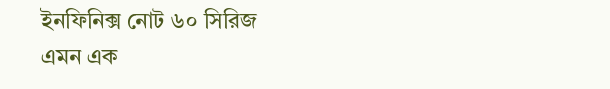ইনফিনিক্স নোট ৬০ সিরিজ এমন এক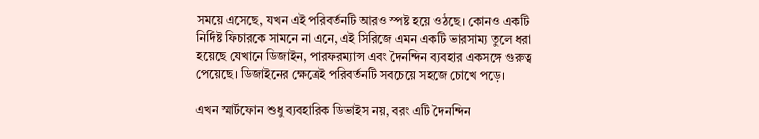সময়ে এসেছে, যখন এই পরিবর্তনটি আরও স্পষ্ট হয়ে ওঠছে। কোনও একটি নির্দিষ্ট ফিচারকে সামনে না এনে, এই সিরিজে এমন একটি ভারসাম্য তুলে ধরা হয়েছে যেখানে ডিজাইন, পারফরম্যান্স এবং দৈনন্দিন ব্যবহার একসঙ্গে গুরুত্ব পেয়েছে। ডিজাইনের ক্ষেত্রেই পরিবর্তনটি সবচেয়ে সহজে চোখে পড়ে।

এখন স্মার্টফোন শুধু ব্যবহারিক ডিভাইস নয়, বরং এটি দৈনন্দিন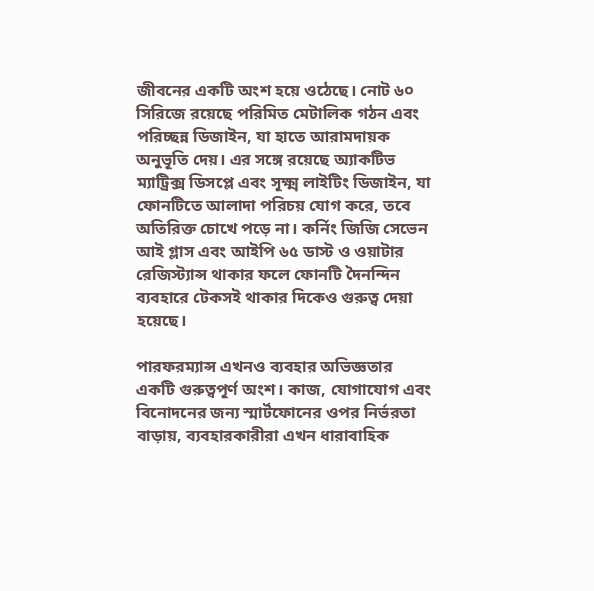জীবনের একটি অংশ হয়ে ওঠেছে। নোট ৬০ সিরিজে রয়েছে পরিমিত মেটালিক গঠন এবং পরিচ্ছন্ন ডিজাইন, যা হাতে আরামদায়ক অনুভূতি দেয়। এর সঙ্গে রয়েছে অ্যাকটিভ ম্যাট্রিক্স ডিসপ্লে এবং সূক্ষ্ম লাইটিং ডিজাইন, যা ফোনটিতে আলাদা পরিচয় যোগ করে, তবে অতিরিক্ত চোখে পড়ে না। কর্নিং জিজি সেভেন আই গ্লাস এবং আইপি ৬৫ ডাস্ট ও ওয়াটার রেজিস্ট্যান্স থাকার ফলে ফোনটি দৈনন্দিন ব্যবহারে টেকসই থাকার দিকেও গুরুত্ব দেয়া হয়েছে।

পারফরম্যান্স এখনও ব্যবহার অভিজ্ঞতার একটি গুরুত্বপূর্ণ অংশ। কাজ, যোগাযোগ এবং বিনোদনের জন্য স্মার্টফোনের ওপর নির্ভরতা বাড়ায়, ব্যবহারকারীরা এখন ধারাবাহিক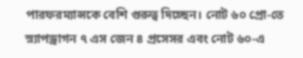পারফরম্যান্সকে বেশি গুরুত্ব দিচ্ছেন। নোট ৬০ প্রো-তে স্ন্যাপড্রাগন ৭ এস জেন ৪ প্রসেসর এবং নোট ৬০-এ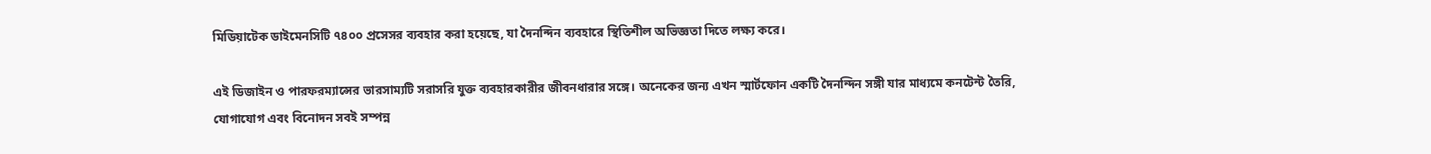মিডিয়াটেক ডাইমেনসিটি ৭৪০০ প্রসেসর ব্যবহার করা হয়েছে, যা দৈনন্দিন ব্যবহারে স্থিতিশীল অভিজ্ঞতা দিতে লক্ষ্য করে।

এই ডিজাইন ও পারফরম্যান্সের ভারসাম্যটি সরাসরি যুক্ত ব্যবহারকারীর জীবনধারার সঙ্গে। অনেকের জন্য এখন স্মার্টফোন একটি দৈনন্দিন সঙ্গী যার মাধ্যমে কনটেন্ট তৈরি, যোগাযোগ এবং বিনোদন সবই সম্পন্ন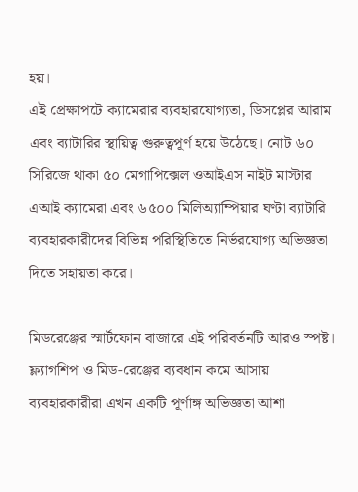হয়।
এই প্রেক্ষাপটে ক্যামেরার ব্যবহারযোগ্যতা, ডিসপ্লের আরাম এবং ব্যাটারির স্থায়িত্ব গুরুত্বপূর্ণ হয়ে উঠেছে। নোট ৬০ সিরিজে থাকা ৫০ মেগাপিক্সেল ওআইএস নাইট মাস্টার এআই ক্যামেরা এবং ৬৫০০ মিলিঅ্যাম্পিয়ার ঘণ্টা ব্যাটারি ব্যবহারকারীদের বিভিন্ন পরিস্থিতিতে নির্ভরযোগ্য অভিজ্ঞতা দিতে সহায়তা করে।

মিডরেঞ্জের স্মার্টফোন বাজারে এই পরিবর্তনটি আরও স্পষ্ট। ফ্ল্যাগশিপ ও মিড-রেঞ্জের ব্যবধান কমে আসায় ব্যবহারকারীরা এখন একটি পূর্ণাঙ্গ অভিজ্ঞতা আশা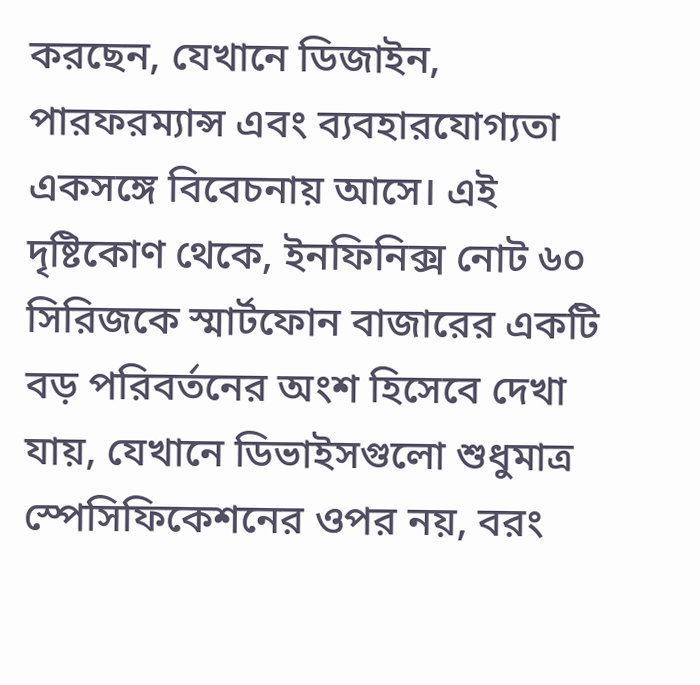করছেন, যেখানে ডিজাইন, পারফরম্যান্স এবং ব্যবহারযোগ্যতা একসঙ্গে বিবেচনায় আসে। এই দৃষ্টিকোণ থেকে, ইনফিনিক্স নোট ৬০ সিরিজকে স্মার্টফোন বাজারের একটি বড় পরিবর্তনের অংশ হিসেবে দেখা যায়, যেখানে ডিভাইসগুলো শুধুমাত্র স্পেসিফিকেশনের ওপর নয়, বরং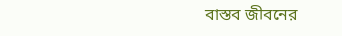বাস্তব জীবনের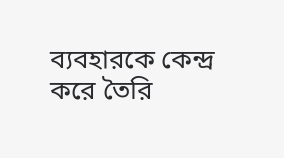ব্যবহারকে কেন্দ্র করে তৈরি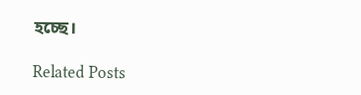হচ্ছে।

Related Posts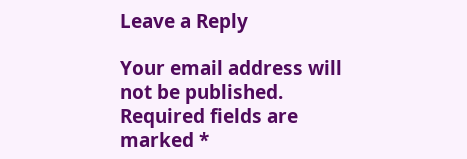Leave a Reply

Your email address will not be published. Required fields are marked *